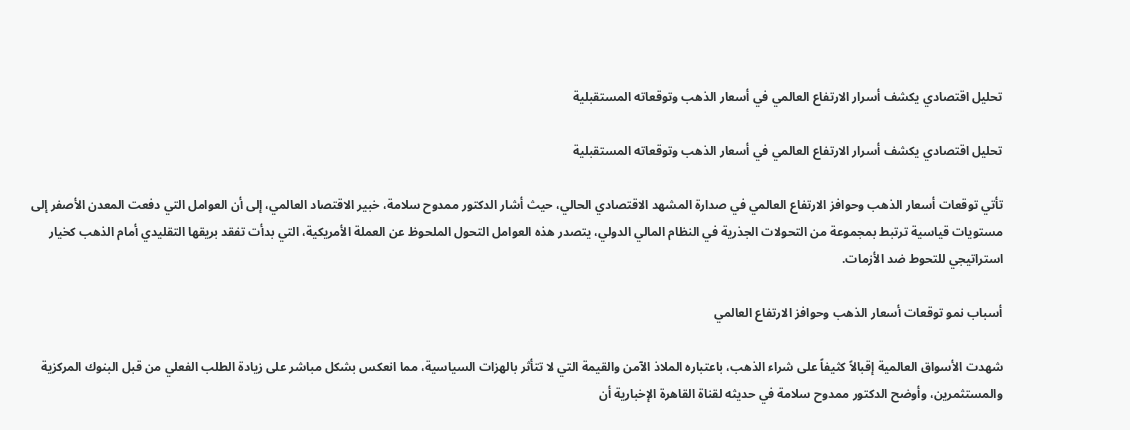تحليل اقتصادي يكشف أسرار الارتفاع العالمي في أسعار الذهب وتوقعاته المستقبلية

تحليل اقتصادي يكشف أسرار الارتفاع العالمي في أسعار الذهب وتوقعاته المستقبلية

تأتي توقعات أسعار الذهب وحوافز الارتفاع العالمي في صدارة المشهد الاقتصادي الحالي، حيث أشار الدكتور ممدوح سلامة، خبير الاقتصاد العالمي، إلى أن العوامل التي دفعت المعدن الأصفر إلى مستويات قياسية ترتبط بمجموعة من التحولات الجذرية في النظام المالي الدولي، يتصدر هذه العوامل التحول الملحوظ عن العملة الأمريكية، التي بدأت تفقد بريقها التقليدي أمام الذهب كخيار استراتيجي للتحوط ضد الأزمات.

أسباب نمو توقعات أسعار الذهب وحوافز الارتفاع العالمي

شهدت الأسواق العالمية إقبالاً كثيفاً على شراء الذهب، باعتباره الملاذ الآمن والقيمة التي لا تتأثر بالهزات السياسية، مما انعكس بشكل مباشر على زيادة الطلب الفعلي من قبل البنوك المركزية والمستثمرين، وأوضح الدكتور ممدوح سلامة في حديثه لقناة القاهرة الإخبارية أن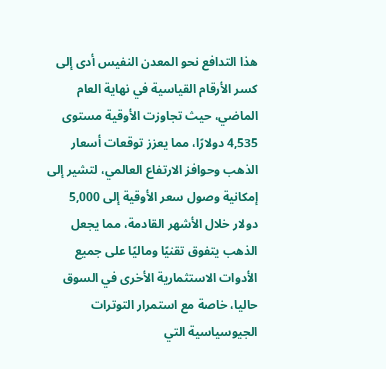هذا التدافع نحو المعدن النفيس أدى إلى كسر الأرقام القياسية في نهاية العام الماضي، حيث تجاوزت الأوقية مستوى 4,535 دولارًا، مما يعزز توقعات أسعار الذهب وحوافز الارتفاع العالمي، لتشير إلى إمكانية وصول سعر الأوقية إلى 5,000 دولار خلال الأشهر القادمة، مما يجعل الذهب يتفوق تقنيًا وماليًا على جميع الأدوات الاستثمارية الأخرى في السوق حاليا، خاصة مع استمرار التوترات الجيوسياسية التي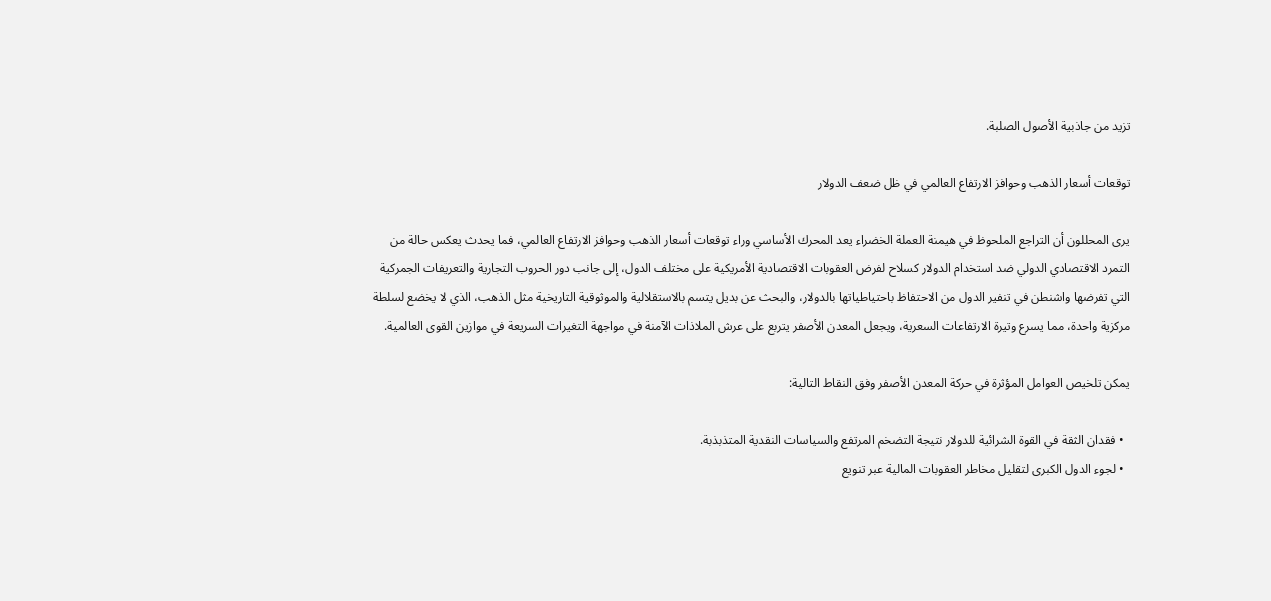تزيد من جاذبية الأصول الصلبة.

توقعات أسعار الذهب وحوافز الارتفاع العالمي في ظل ضعف الدولار

يرى المحللون أن التراجع الملحوظ في هيمنة العملة الخضراء يعد المحرك الأساسي وراء توقعات أسعار الذهب وحوافز الارتفاع العالمي، فما يحدث يعكس حالة من التمرد الاقتصادي الدولي ضد استخدام الدولار كسلاح لفرض العقوبات الاقتصادية الأمريكية على مختلف الدول، إلى جانب دور الحروب التجارية والتعريفات الجمركية التي تفرضها واشنطن في تنفير الدول من الاحتفاظ باحتياطياتها بالدولار، والبحث عن بديل يتسم بالاستقلالية والموثوقية التاريخية مثل الذهب، الذي لا يخضع لسلطة مركزية واحدة، مما يسرع وتيرة الارتفاعات السعرية، ويجعل المعدن الأصفر يتربع على عرش الملاذات الآمنة في مواجهة التغيرات السريعة في موازين القوى العالمية.

يمكن تلخيص العوامل المؤثرة في حركة المعدن الأصفر وفق النقاط التالية:

  • فقدان الثقة في القوة الشرائية للدولار نتيجة التضخم المرتفع والسياسات النقدية المتذبذبة.
  • لجوء الدول الكبرى لتقليل مخاطر العقوبات المالية عبر تنويع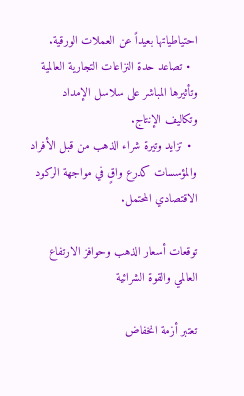احتياطياتها بعيداً عن العملات الورقية.
  • تصاعد حدة النزاعات التجارية العالمية وتأثيرها المباشر على سلاسل الإمداد وتكاليف الإنتاج.
  • تزايد وتيرة شراء الذهب من قبل الأفراد والمؤسسات كدرع واقٍ في مواجهة الركود الاقتصادي المحتمل.

توقعات أسعار الذهب وحوافز الارتفاع العالمي والقوة الشرائية

تعتبر أزمة انخفاض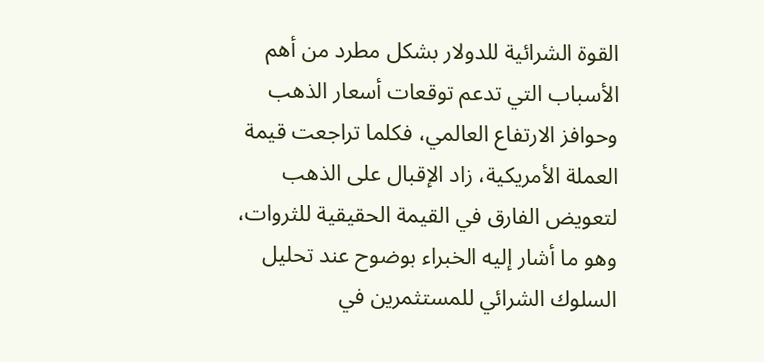القوة الشرائية للدولار بشكل مطرد من أهم الأسباب التي تدعم توقعات أسعار الذهب وحوافز الارتفاع العالمي، فكلما تراجعت قيمة العملة الأمريكية، زاد الإقبال على الذهب لتعويض الفارق في القيمة الحقيقية للثروات، وهو ما أشار إليه الخبراء بوضوح عند تحليل السلوك الشرائي للمستثمرين في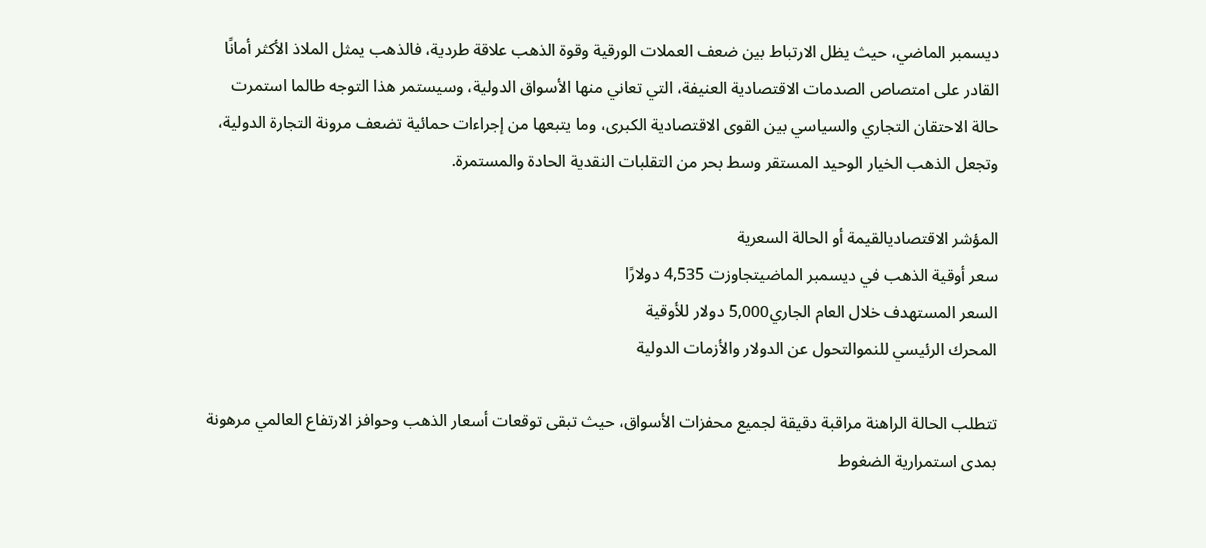ديسمبر الماضي، حيث يظل الارتباط بين ضعف العملات الورقية وقوة الذهب علاقة طردية، فالذهب يمثل الملاذ الأكثر أمانًا القادر على امتصاص الصدمات الاقتصادية العنيفة، التي تعاني منها الأسواق الدولية، وسيستمر هذا التوجه طالما استمرت حالة الاحتقان التجاري والسياسي بين القوى الاقتصادية الكبرى، وما يتبعها من إجراءات حمائية تضعف مرونة التجارة الدولية، وتجعل الذهب الخيار الوحيد المستقر وسط بحر من التقلبات النقدية الحادة والمستمرة.

المؤشر الاقتصاديالقيمة أو الحالة السعرية
سعر أوقية الذهب في ديسمبر الماضيتجاوزت 4,535 دولارًا
السعر المستهدف خلال العام الجاري5,000 دولار للأوقية
المحرك الرئيسي للنموالتحول عن الدولار والأزمات الدولية

تتطلب الحالة الراهنة مراقبة دقيقة لجميع محفزات الأسواق، حيث تبقى توقعات أسعار الذهب وحوافز الارتفاع العالمي مرهونة بمدى استمرارية الضغوط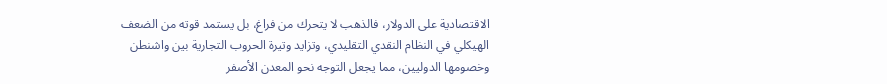الاقتصادية على الدولار، فالذهب لا يتحرك من فراغ، بل يستمد قوته من الضعف الهيكلي في النظام النقدي التقليدي، وتزايد وتيرة الحروب التجارية بين واشنطن وخصومها الدوليين، مما يجعل التوجه نحو المعدن الأصفر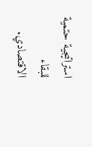استراتيجية حتمية للبقاء الاقتصادي.